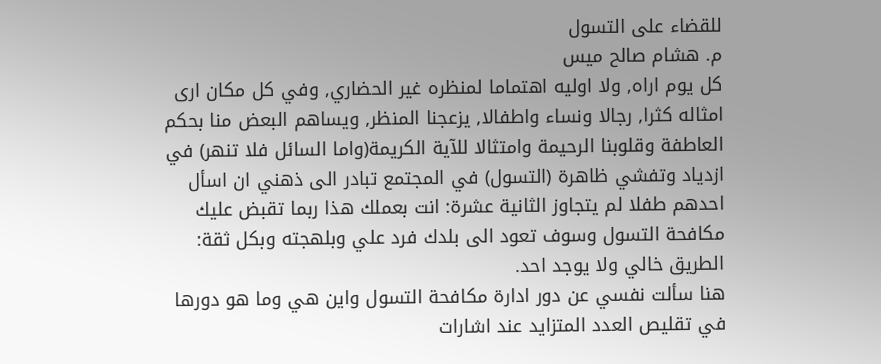للقضاء على التسول
م. هشام صالح ميس
كل يوم اراه, ولا اوليه اهتماما لمنظره غير الحضاري, وفي كل مكان ارى امثاله كثرا, رجالا ونساء واطفالا, يزعجنا المنظر, ويساهم البعض منا بحكم العاطفة وقلوبنا الرحيمة وامتثالا للآية الكريمة(واما السائل فلا تنهر) في ازدياد وتفشي ظاهرة (التسول) في المجتمع تبادر الى ذهني ان اسأل احدهم طفلا لم يتجاوز الثانية عشرة: انت بعملك هذا ربما تقبض عليك مكافحة التسول وسوف تعود الى بلدك فرد علي وبلهجته وبكل ثقة: الطريق خالي ولا يوجد احد.
هنا سألت نفسي عن دور ادارة مكافحة التسول واين هي وما هو دورها في تقليص العدد المتزايد عند اشارات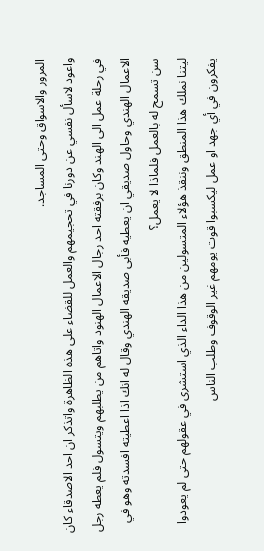المرور والاسواق وحتى المساجد.
واعود لاسأل نفسي عن دورنا في تحجيمهم والعمل للقضاء على هذه الظاهرة واتذكر ان احد الاصدقاء كان في رحلة عمل الى الهند وكان برفقته احد رجال الاعمال الهنود واتاهم من يطلبهم ويتسول فلم يعطه رجل الاعمال الهندي وحاول صديقي ان يعطيه فأبى صديقه الهندي وقال له انك اذا اعطيته افسدته وهو في سن تسمح له بالعمل فلماذا لا يعمل؟
ليتنا نملك هذا المنطق وننقذ هؤلاء المتسولين من هذا الداء الذي استشرى في عقولهم حتى لم يعودوا يفكرون في أي جهد او عمل ليكسبوا قوت يومهم غير الوقوف وطلب الناس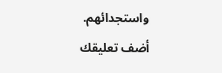واستجدائهم.
أضف تعليقك